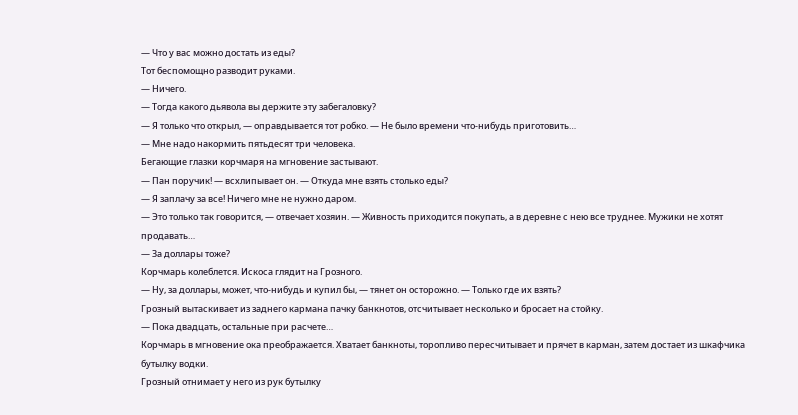— Что у вас можно достать из еды?
Тот беспомощно разводит руками.
— Ничего.
— Тогда какого дьявола вы держите эту забегаловку?
— Я только что открыл, — оправдывается тот робко. — Не было времени что-нибудь приготовить…
— Мне надо накормить пятьдесят три человека.
Бегающие глазки корчмаря на мгновение застывают.
— Пан поручик! — всхлипывает он. — Откуда мне взять столько еды?
— Я заплачу за все! Ничего мне не нужно даром.
— Это только так говорится, — отвечает хозяин. — Живность приходится покупать, а в деревне с нею все труднее. Мужики не хотят продавать…
— За доллары тоже?
Корчмарь колеблется. Искоса глядит на Грозного.
— Ну, за доллары, может, что-нибудь и купил бы, — тянет он осторожно. — Только где их взять?
Грозный вытаскивает из заднего кармана пачку банкнотов, отсчитывает несколько и бросает на стойку.
— Пока двадцать, остальные при расчете…
Корчмарь в мгновение ока преображается. Хватает банкноты, торопливо пересчитывает и прячет в карман, затем достает из шкафчика бутылку водки.
Грозный отнимает у него из рук бутылку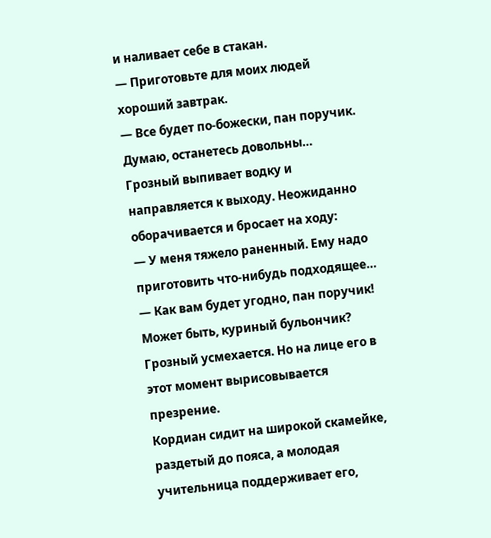и наливает себе в стакан.
— Приготовьте для моих людей хороший завтрак.
— Все будет по-божески, пан поручик. Думаю, останетесь довольны…
Грозный выпивает водку и направляется к выходу. Неожиданно оборачивается и бросает на ходу:
— У меня тяжело раненный. Ему надо приготовить что-нибудь подходящее…
— Как вам будет угодно, пан поручик! Может быть, куриный бульончик?
Грозный усмехается. Но на лице его в этот момент вырисовывается презрение.
Кордиан сидит на широкой скамейке, раздетый до пояса, а молодая учительница поддерживает его,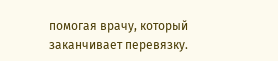помогая врачу, который заканчивает перевязку.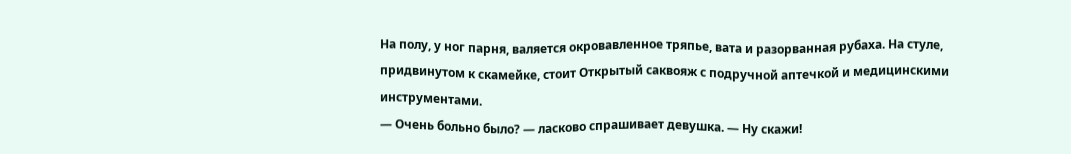На полу, у ног парня, валяется окровавленное тряпье, вата и разорванная рубаха. На стуле, придвинутом к скамейке, стоит Открытый саквояж с подручной аптечкой и медицинскими инструментами.
— Очень больно было? — ласково спрашивает девушка. — Ну скажи!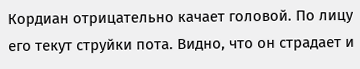Кордиан отрицательно качает головой. По лицу его текут струйки пота. Видно, что он страдает и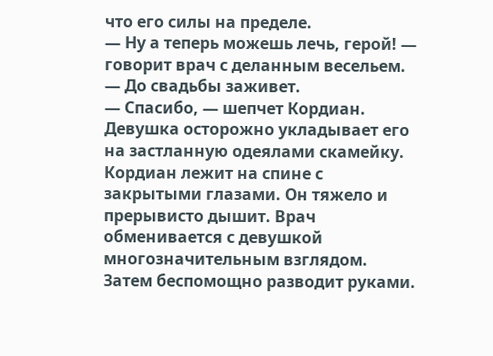что его силы на пределе.
— Ну а теперь можешь лечь, герой! — говорит врач с деланным весельем. — До свадьбы заживет.
— Спасибо, — шепчет Кордиан.
Девушка осторожно укладывает его на застланную одеялами скамейку. Кордиан лежит на спине с закрытыми глазами. Он тяжело и прерывисто дышит. Врач обменивается с девушкой многозначительным взглядом. Затем беспомощно разводит руками.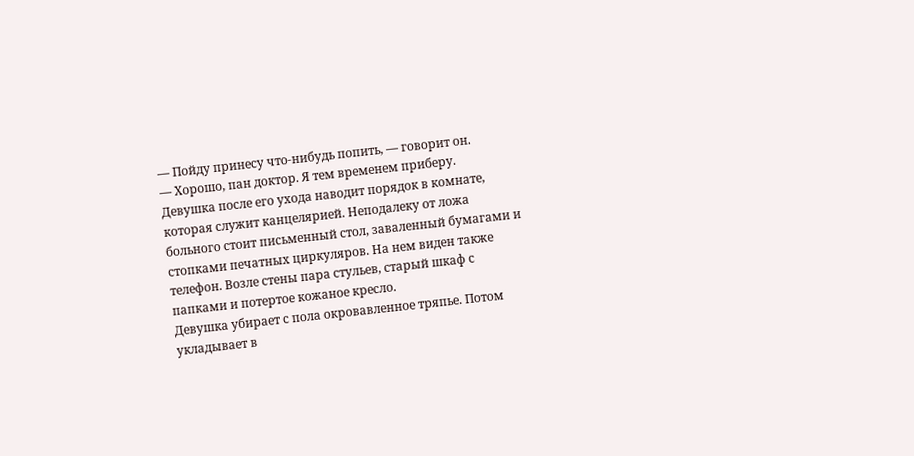— Пойду принесу что-нибудь попить, — говорит он.
— Хорошо, пан доктор. Я тем временем приберу.
Девушка после его ухода наводит порядок в комнате, которая служит канцелярией. Неподалеку от ложа больного стоит письменный стол, заваленный бумагами и стопками печатных циркуляров. На нем виден также телефон. Возле стены пара стульев, старый шкаф с папками и потертое кожаное кресло.
Девушка убирает с пола окровавленное тряпье. Потом укладывает в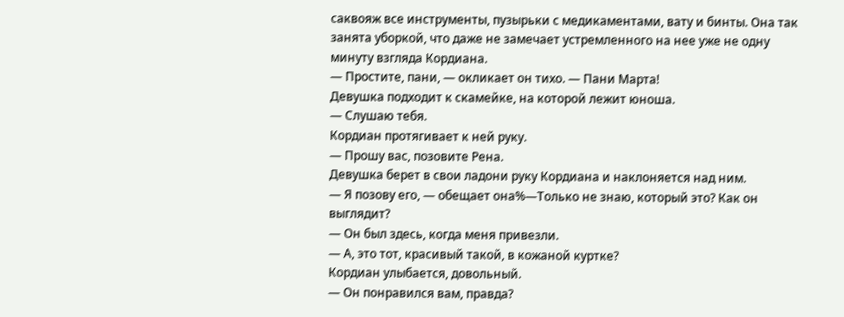саквояж все инструменты, пузырьки с медикаментами, вату и бинты. Она так занята уборкой, что даже не замечает устремленного на нее уже не одну минуту взгляда Кордиана.
— Простите, пани, — окликает он тихо. — Пани Марта!
Девушка подходит к скамейке, на которой лежит юноша.
— Слушаю тебя.
Кордиан протягивает к ней руку.
— Прошу вас, позовите Рена.
Девушка берет в свои ладони руку Кордиана и наклоняется над ним.
— Я позову его, — обещает она%—Только не знаю, который это? Как он выглядит?
— Он был здесь, когда меня привезли.
— А, это тот, красивый такой, в кожаной куртке?
Кордиан улыбается, довольный.
— Он понравился вам, правда?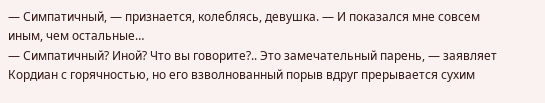— Симпатичный, — признается, колеблясь, девушка. — И показался мне совсем иным, чем остальные…
— Симпатичный? Иной? Что вы говорите?.. Это замечательный парень, — заявляет Кордиан с горячностью, но его взволнованный порыв вдруг прерывается сухим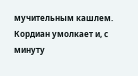мучительным кашлем. Кордиан умолкает и, с минуту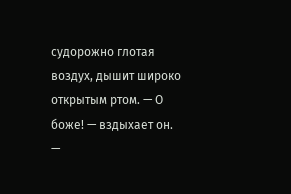судорожно глотая воздух, дышит широко открытым ртом. — О боже! — вздыхает он.
—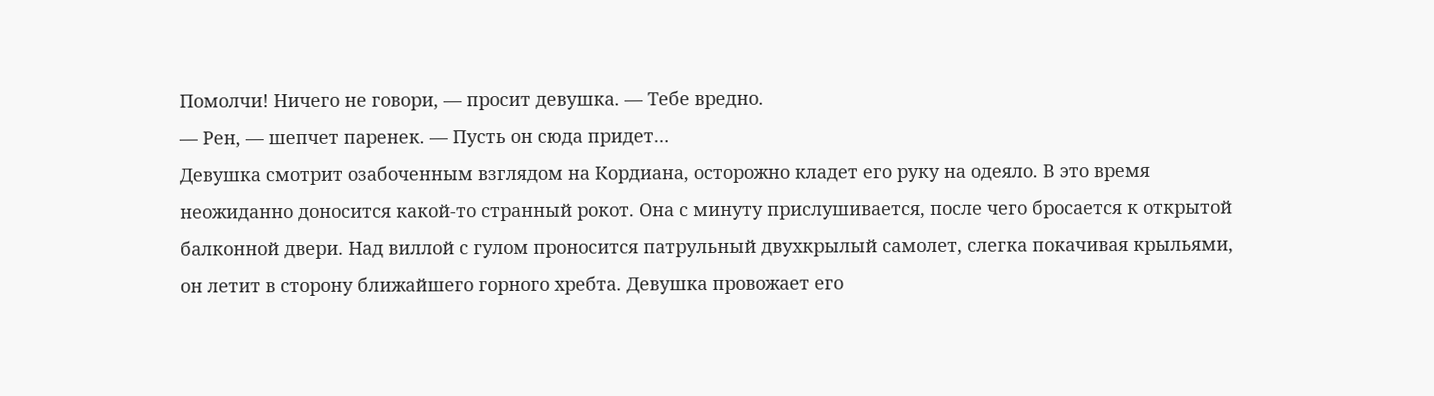Помолчи! Ничего не говори, — просит девушка. — Тебе вредно.
— Рен, — шепчет паренек. — Пусть он сюда придет…
Девушка смотрит озабоченным взглядом на Кордиана, осторожно кладет его руку на одеяло. В это время неожиданно доносится какой-то странный рокот. Она с минуту прислушивается, после чего бросается к открытой балконной двери. Над виллой с гулом проносится патрульный двухкрылый самолет, слегка покачивая крыльями, он летит в сторону ближайшего горного хребта. Девушка провожает его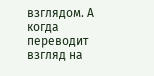взглядом. А когда переводит взгляд на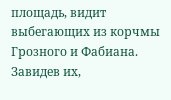площадь, видит выбегающих из корчмы Грозного и Фабиана. Завидев их,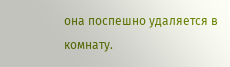она поспешно удаляется в комнату.